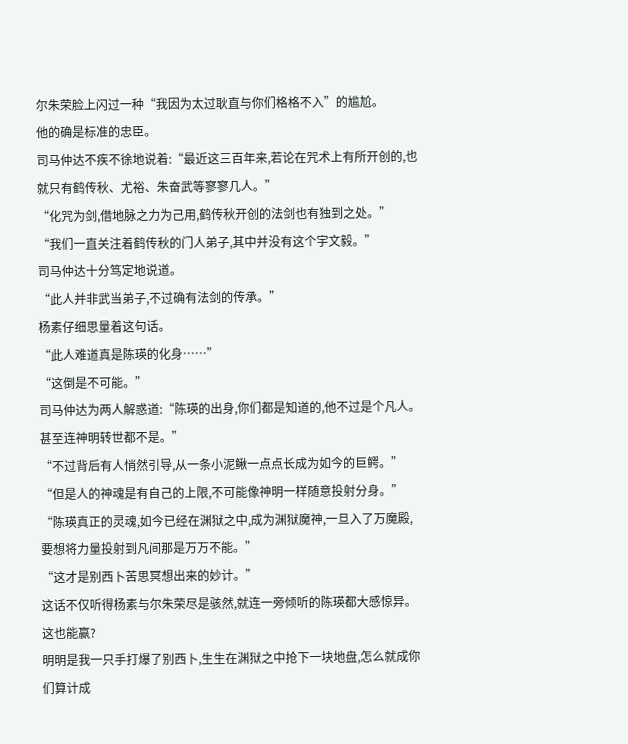尔朱荣脸上闪过一种“我因为太过耿直与你们格格不入”的尴尬。
他的确是标准的忠臣。
司马仲达不疾不徐地说着:“最近这三百年来,若论在咒术上有所开创的,也就只有鹤传秋、尤裕、朱奋武等寥寥几人。”
“化咒为剑,借地脉之力为己用,鹤传秋开创的法剑也有独到之处。”
“我们一直关注着鹤传秋的门人弟子,其中并没有这个宇文毅。”
司马仲达十分笃定地说道。
“此人并非武当弟子,不过确有法剑的传承。”
杨素仔细思量着这句话。
“此人难道真是陈瑛的化身……”
“这倒是不可能。”
司马仲达为两人解惑道:“陈瑛的出身,你们都是知道的,他不过是个凡人。甚至连神明转世都不是。”
“不过背后有人悄然引导,从一条小泥鳅一点点长成为如今的巨鳄。”
“但是人的神魂是有自己的上限,不可能像神明一样随意投射分身。”
“陈瑛真正的灵魂,如今已经在渊狱之中,成为渊狱魔神,一旦入了万魔殿,要想将力量投射到凡间那是万万不能。”
“这才是别西卜苦思冥想出来的妙计。”
这话不仅听得杨素与尔朱荣尽是骇然,就连一旁倾听的陈瑛都大感惊异。
这也能赢?
明明是我一只手打爆了别西卜,生生在渊狱之中抢下一块地盘,怎么就成你们算计成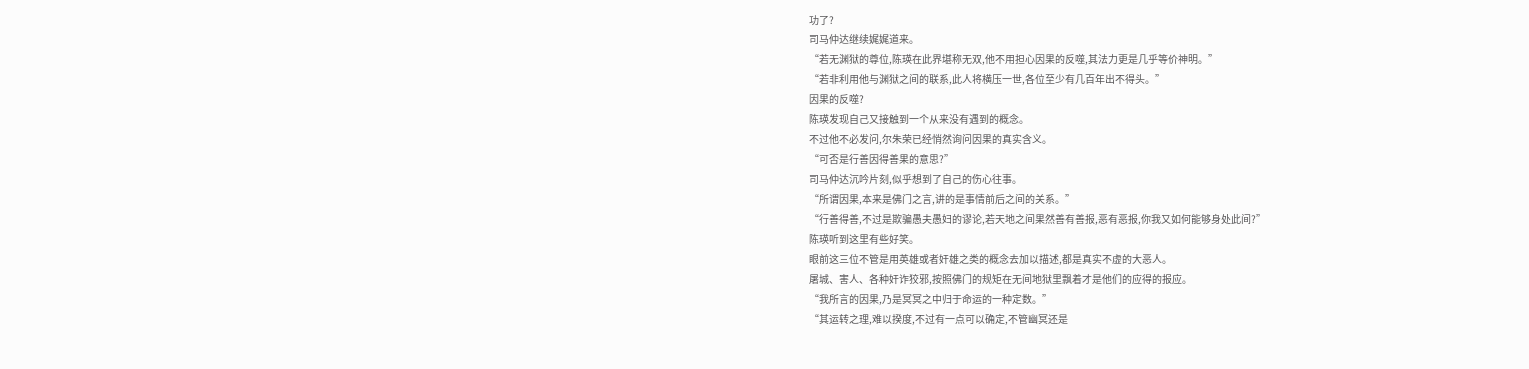功了?
司马仲达继续娓娓道来。
“若无渊狱的尊位,陈瑛在此界堪称无双,他不用担心因果的反噬,其法力更是几乎等价神明。”
“若非利用他与渊狱之间的联系,此人将横压一世,各位至少有几百年出不得头。”
因果的反噬?
陈瑛发现自己又接触到一个从来没有遇到的概念。
不过他不必发问,尔朱荣已经悄然询问因果的真实含义。
“可否是行善因得善果的意思?”
司马仲达沉吟片刻,似乎想到了自己的伤心往事。
“所谓因果,本来是佛门之言,讲的是事情前后之间的关系。”
“行善得善,不过是欺骗愚夫愚妇的谬论,若天地之间果然善有善报,恶有恶报,你我又如何能够身处此间?”
陈瑛听到这里有些好笑。
眼前这三位不管是用英雄或者奸雄之类的概念去加以描述,都是真实不虚的大恶人。
屠城、害人、各种奸诈狡邪,按照佛门的规矩在无间地狱里飘着才是他们的应得的报应。
“我所言的因果,乃是冥冥之中归于命运的一种定数。”
“其运转之理,难以揆度,不过有一点可以确定,不管幽冥还是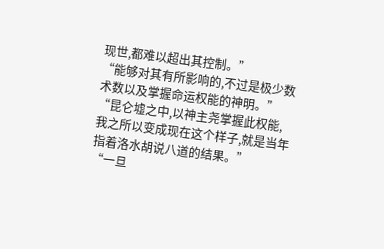现世,都难以超出其控制。”
“能够对其有所影响的,不过是极少数术数以及掌握命运权能的神明。”
“昆仑墟之中,以神主尧掌握此权能,我之所以变成现在这个样子,就是当年指着洛水胡说八道的结果。”
“一旦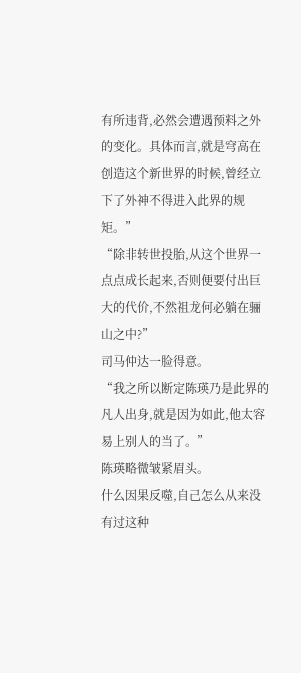有所违背,必然会遭遇预料之外的变化。具体而言,就是穹高在创造这个新世界的时候,曾经立下了外神不得进入此界的规矩。”
“除非转世投胎,从这个世界一点点成长起来,否则便要付出巨大的代价,不然祖龙何必躺在骊山之中?”
司马仲达一脸得意。
“我之所以断定陈瑛乃是此界的凡人出身,就是因为如此,他太容易上别人的当了。”
陈瑛略微皱紧眉头。
什么因果反噬,自己怎么从来没有过这种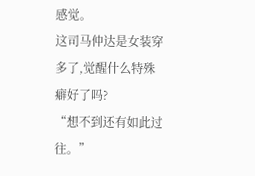感觉。
这司马仲达是女装穿多了,觉醒什么特殊癖好了吗?
“想不到还有如此过往。”